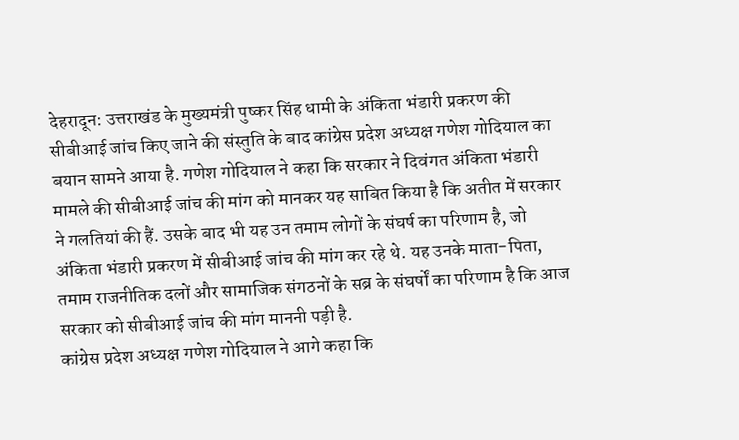देहरादून: उत्तराखंड के मुख्यमंत्री पुष्कर सिंह धामी के अंकिता भंडारी प्रकरण की सीबीआई जांच किए जाने की संस्तुति के बाद कांग्रेस प्रदेश अध्यक्ष गणेश गोदियाल का बयान सामने आया है. गणेश गोदियाल ने कहा कि सरकार ने दिवंगत अंकिता भंडारी मामले की सीबीआई जांच की मांग को मानकर यह साबित किया है कि अतीत में सरकार ने गलतियां की हैं. उसके बाद भी यह उन तमाम लोगों के संघर्ष का परिणाम है, जो अंकिता भंडारी प्रकरण में सीबीआई जांच की मांग कर रहे थे. यह उनके माता-पिता, तमाम राजनीतिक दलों और सामाजिक संगठनों के सब्र के संघर्षों का परिणाम है कि आज सरकार को सीबीआई जांच की मांग माननी पड़ी है.
कांग्रेस प्रदेश अध्यक्ष गणेश गोदियाल ने आगे कहा कि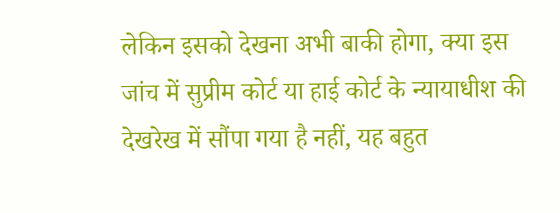लेकिन इसको देखना अभी बाकी होगा, क्या इस जांच में सुप्रीम कोर्ट या हाई कोर्ट के न्यायाधीश की देखरेख में सौंपा गया है नहीं, यह बहुत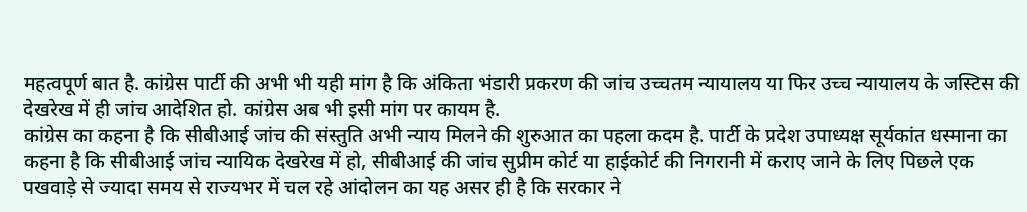महत्वपूर्ण बात है. कांग्रेस पार्टी की अभी भी यही मांग है कि अंकिता भंडारी प्रकरण की जांच उच्चतम न्यायालय या फिर उच्च न्यायालय के जस्टिस की देखरेख में ही जांच आदेशित हो. कांग्रेस अब भी इसी मांग पर कायम है.
कांग्रेस का कहना है कि सीबीआई जांच की संस्तुति अभी न्याय मिलने की शुरुआत का पहला कदम है. पार्टी के प्रदेश उपाध्यक्ष सूर्यकांत धस्माना का कहना है कि सीबीआई जांच न्यायिक देखरेख में हो, सीबीआई की जांच सुप्रीम कोर्ट या हाईकोर्ट की निगरानी में कराए जाने के लिए पिछले एक पखवाड़े से ज्यादा समय से राज्यभर में चल रहे आंदोलन का यह असर ही है कि सरकार ने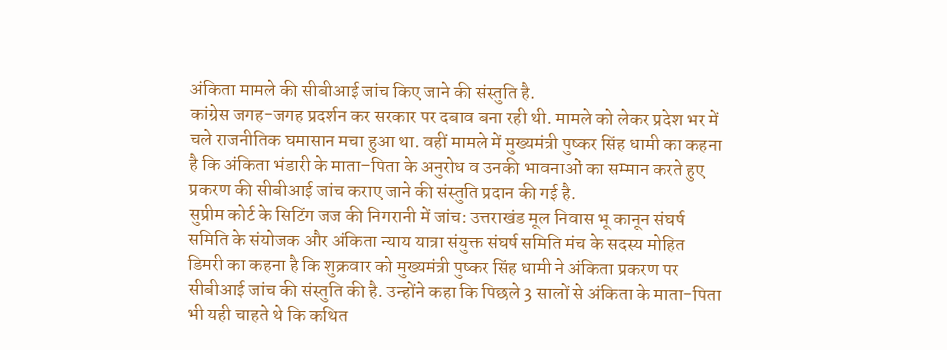अंकिता मामले की सीबीआई जांच किए जाने की संस्तुति है.
कांग्रेस जगह-जगह प्रदर्शन कर सरकार पर दबाव बना रही थी. मामले को लेकर प्रदेश भर में चले राजनीतिक घमासान मचा हुआ था. वहीं मामले में मुख्यमंत्री पुष्कर सिंह धामी का कहना है कि अंकिता भंडारी के माता–पिता के अनुरोध व उनकी भावनाओं का सम्मान करते हुए प्रकरण की सीबीआई जांच कराए जाने की संस्तुति प्रदान की गई है.
सुप्रीम कोर्ट के सिटिंग जज की निगरानी में जांच: उत्तराखंड मूल निवास भू कानून संघर्ष समिति के संयोजक और अंकिता न्याय यात्रा संयुक्त संघर्ष समिति मंच के सदस्य मोहित डिमरी का कहना है कि शुक्रवार को मुख्यमंत्री पुष्कर सिंह धामी ने अंकिता प्रकरण पर सीबीआई जांच की संस्तुति की है. उन्होंने कहा कि पिछले 3 सालों से अंकिता के माता-पिता भी यही चाहते थे कि कथित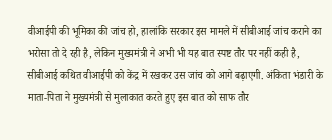वीआईपी की भूमिका की जांच हो, हालांकि सरकार इस मामले में सीबीआई जांच कराने का भरोसा तो दे रही है, लेकिन मुख्यमंत्री ने अभी भी यह बात स्पष्ट तौर पर नहीं कही है, सीबीआई कथित वीआईपी को केंद्र में रखकर उस जांच को आगे बढ़ाएगी. अंकिता भंडारी के माता-पिता ने मुख्यमंत्री से मुलाकात करते हुए इस बात को साफ तौर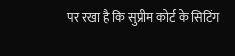पर रखा है कि सुप्रीम कोर्ट के सिटिंग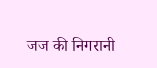जज की निगरानी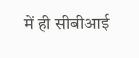में ही सीबीआई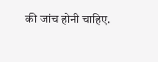की जांच होनी चाहिए.